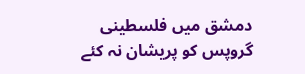دمشق میں فلسطینی گروپس کو پریشان نہ کئے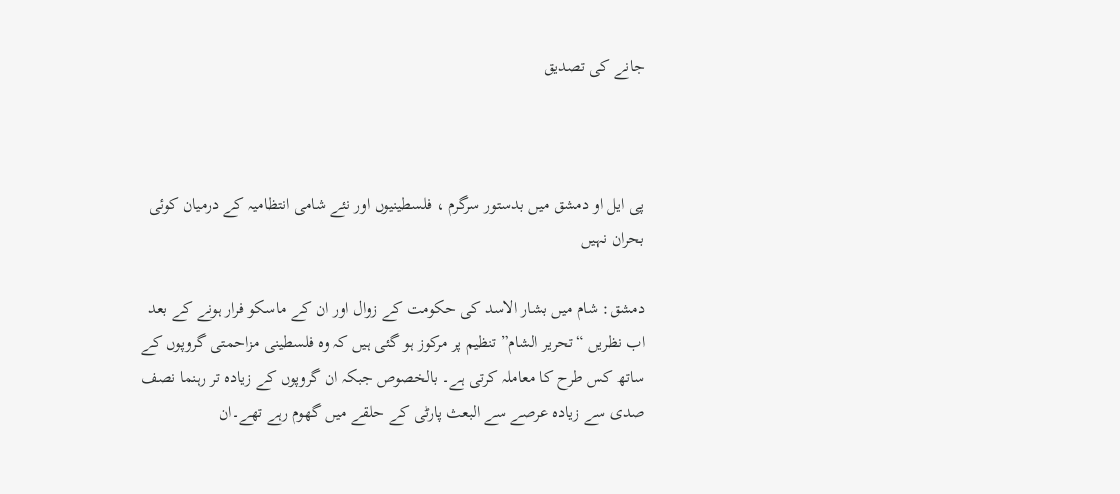جانے کی تصدیق



پی ایل او دمشق میں بدستور سرگرم ، فلسطینیوں اور نئے شامی انتظامیہ کے درمیان کوئی بحران نہیں

دمشق: شام میں بشار الاسد کی حکومت کے زوال اور ان کے ماسکو فرار ہونے کے بعد اب نظریں “تحریر الشام” تنظیم پر مرکوز ہو گئی ہیں کہ وہ فلسطینی مزاحمتی گروپوں کے ساتھ کس طرح کا معاملہ کرتی ہے۔ بالخصوص جبکہ ان گروپوں کے زیادہ تر رہنما نصف صدی سے زیادہ عرصے سے البعث پارٹی کے حلقے میں گھوم رہے تھے۔ان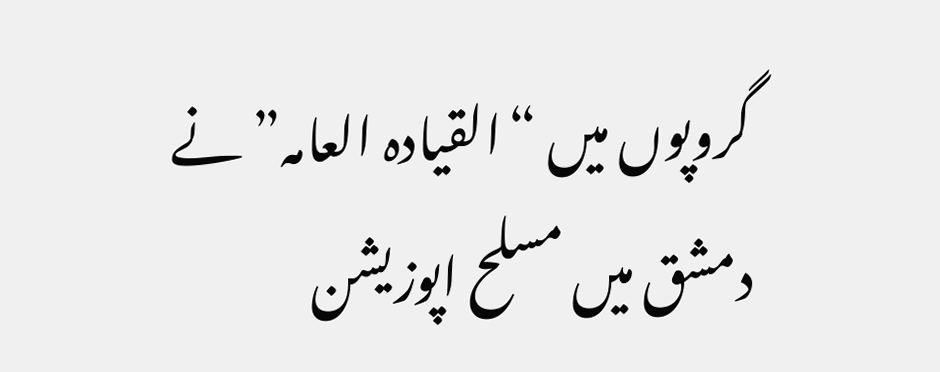گروپوں میں “القیادہ العامہ” نے دمشق میں مسلح اپوزیشن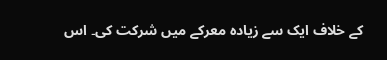کے خلاف ایک سے زیادہ معرکے میں شرکت کی۔ اس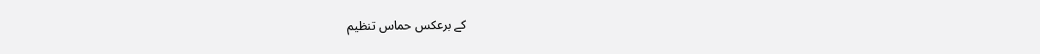کے برعکس حماس تنظیم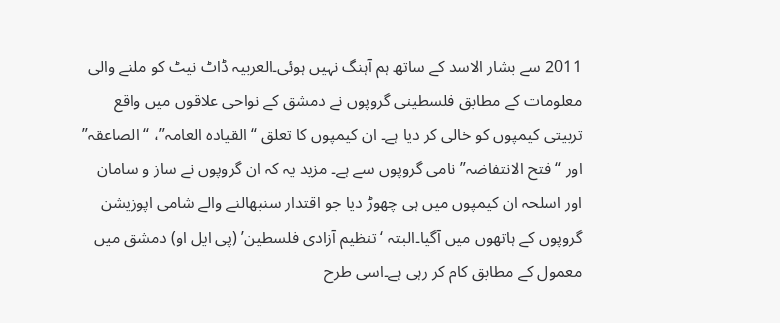2011 سے بشار الاسد کے ساتھ ہم آہنگ نہیں ہوئی۔العربیہ ڈاٹ نیٹ کو ملنے والی معلومات کے مطابق فلسطینی گروپوں نے دمشق کے نواحی علاقوں میں واقع تربیتی کیمپوں کو خالی کر دیا ہے۔ ان کیمپوں کا تعلق “القیادہ العامہ”، “الصاعقہ” اور “فتح الانتفاضہ” نامی گروپوں سے ہے۔ مزید یہ کہ ان گروپوں نے ساز و سامان اور اسلحہ ان کیمپوں میں ہی چھوڑ دیا جو اقتدار سنبھالنے والے شامی اپوزیشن گروپوں کے ہاتھوں میں آگیا۔البتہ ‘تنظیم آزادی فلسطین’ (پی ایل او) دمشق میں معمول کے مطابق کام کر رہی ہے۔اسی طرح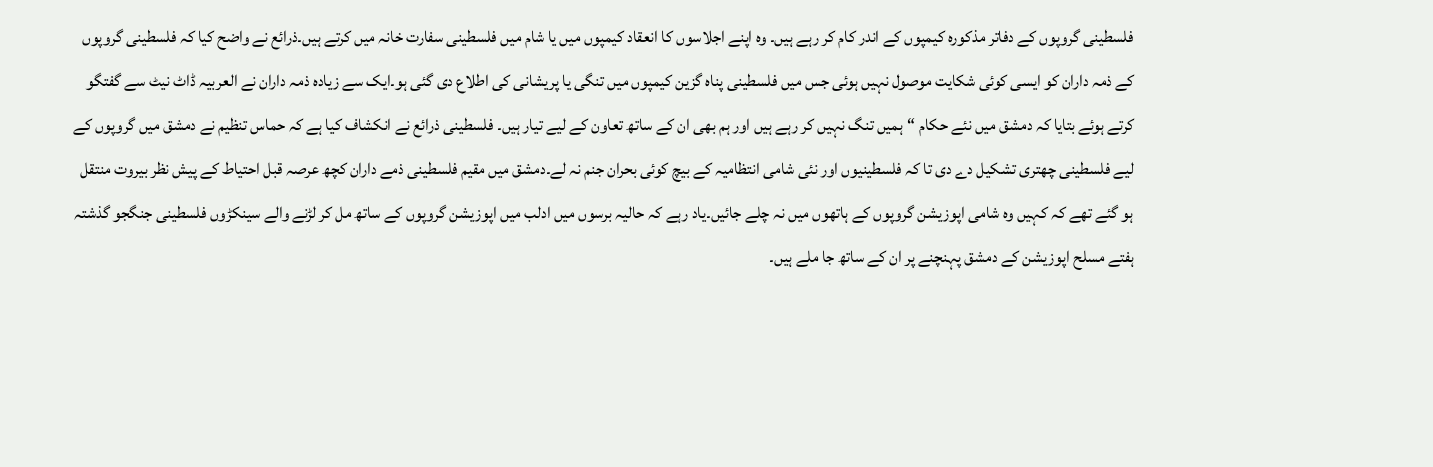فلسطینی گروپوں کے دفاتر مذکورہ کیمپوں کے اندر کام کر رہے ہیں۔ وہ اپنے اجلاسوں کا انعقاد کیمپوں میں یا شام میں فلسطینی سفارت خانہ میں کرتے ہیں۔ذرائع نے واضح کیا کہ فلسطینی گروپوں کے ذمہ داران کو ایسی کوئی شکایت موصول نہیں ہوئی جس میں فلسطینی پناہ گزین کیمپوں میں تنگی یا پریشانی کی اطلاع دی گئی ہو۔ایک سے زیادہ ذمہ داران نے العربیہ ڈاٹ نیٹ سے گفتگو کرتے ہوئے بتایا کہ دمشق میں نئے حکام “ہمیں تنگ نہیں کر رہے ہیں اور ہم بھی ان کے ساتھ تعاون کے لیے تیار ہیں۔ فلسطینی ذرائع نے انکشاف کیا ہے کہ حماس تنظیم نے دمشق میں گروپوں کے لیے فلسطینی چھتری تشکیل دے دی تا کہ فلسطینیوں اور نئی شامی انتظامیہ کے بیچ کوئی بحران جنم نہ لے۔دمشق میں مقیم فلسطینی ذمے داران کچھ عرصہ قبل احتیاط کے پیش نظر بیروت منتقل ہو گئے تھے کہ کہیں وہ شامی اپوزیشن گروپوں کے ہاتھوں میں نہ چلے جائیں۔یاد رہے کہ حالیہ برسوں میں ادلب میں اپوزیشن گروپوں کے ساتھ مل کر لڑنے والے سینکڑوں فلسطینی جنگجو گذشتہ ہفتے مسلح اپوزیشن کے دمشق پہنچنے پر ان کے ساتھ جا ملے ہیں۔